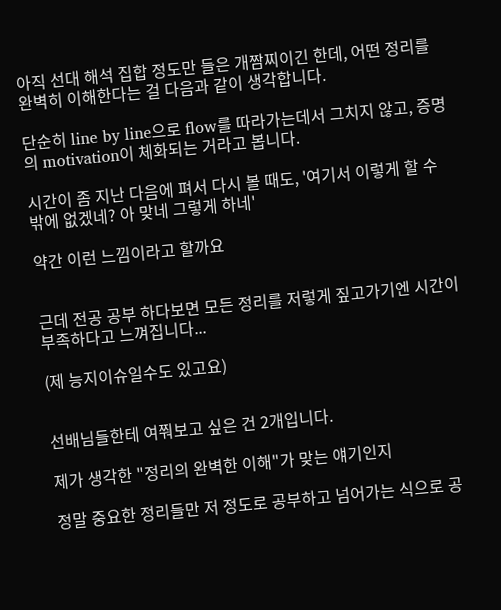아직 선대 해석 집합 정도만 들은 개짬찌이긴 한데, 어떤 정리를 완벽히 이해한다는 걸 다음과 같이 생각합니다.

단순히 line by line으로 flow를 따라가는데서 그치지 않고, 증명의 motivation이 체화되는 거라고 봅니다.

시간이 좀 지난 다음에 펴서 다시 볼 때도, '여기서 이렇게 할 수 밖에 없겠네? 아 맞네 그렇게 하네'

약간 이런 느낌이라고 할까요


근데 전공 공부 하다보면 모든 정리를 저렇게 짚고가기엔 시간이 부족하다고 느껴집니다...

(제 능지이슈일수도 있고요)


선배님들한테 여쭤보고 싶은 건 2개입니다.

제가 생각한 "정리의 완벽한 이해"가 맞는 얘기인지

정말 중요한 정리들만 저 정도로 공부하고 넘어가는 식으로 공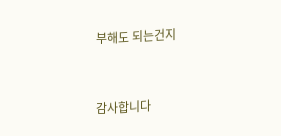부해도 되는건지


감사합니다